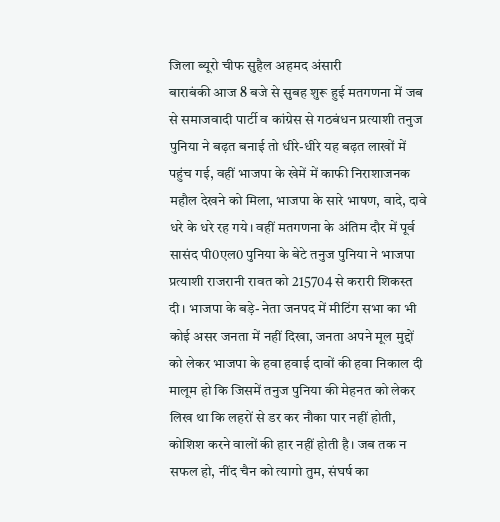जिला ब्यूरो चीफ सुहैल अहमद अंसारी
बाराबंकी आज 8 बजे से सुबह शुरू हुई मतगणना में जब से समाजवादी पार्टी व कांग्रेस से गठबंधन प्रत्याशी तनुज पुनिया ने बढ़त बनाई तो धीरे-धीरे यह बढ़त लाखों में पहुंच गई, वहीं भाजपा के खेमें में काफी निराशाजनक महौल देखने को मिला, भाजपा के सारे भाषण, वादे, दावे धरे के धरे रह गये। वहीं मतगणना के अंतिम दौर में पूर्व सासंद पी0एल0 पुनिया के बेटे तनुज पुनिया ने भाजपा प्रत्याशी राजरानी रावत को 215704 से करारी शिकस्त दी। भाजपा के बड़े- नेता जनपद में मीटिंग सभा का भी कोई असर जनता में नहीं दिखा, जनता अपने मूल मुद्दों को लेकर भाजपा के हवा हवाई दावों की हवा निकाल दी मालूम हो कि जिसमें तनुज पुनिया की मेहनत को लेकर लिख था कि लहरों से डर कर नौका पार नहीं होती, कोशिश करने वालों की हार नहीं होती है। जब तक न सफल हो, नींद चैन को त्यागो तुम, संघर्ष का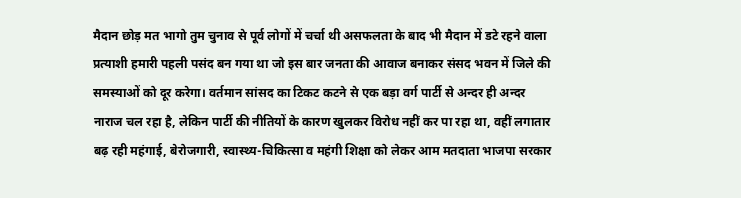मैदान छोड़ मत भागो तुम चुनाव से पूर्व लोगों में चर्चा थी असफलता के बाद भी मैदान में डटे रहने वाला प्रत्याशी हमारी पहली पसंद बन गया था जो इस बार जनता की आवाज बनाकर संसद भवन में जिले की समस्याओं को दूर करेगा। वर्तमान सांसद का टिकट कटने से एक बड़ा वर्ग पार्टी से अन्दर ही अन्दर नाराज चल रहा है, लेकिन पार्टी की नीतियों के कारण खुलकर विरोध नहीं कर पा रहा था, वहीं लगातार बढ़ रही महंगाई, बेरोजगारी, स्वास्थ्य-चिकित्सा व महंगी शिक्षा को लेकर आम मतदाता भाजपा सरकार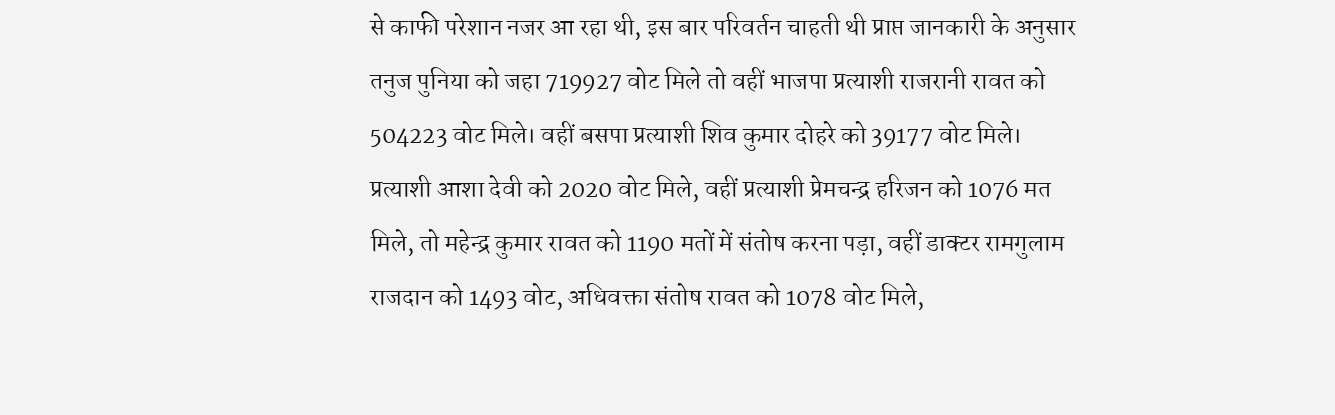से काफी परेशान नजर आ रहा थी, इस बार परिवर्तन चाहती थी प्राप्त जानकारी के अनुसार तनुज पुनिया को जहा 719927 वोट मिले तो वहीं भाजपा प्रत्याशी राजरानी रावत को 504223 वोट मिले। वहीं बसपा प्रत्याशी शिव कुमार दोहरे को 39177 वोट मिले। प्रत्याशी आशा देवी को 2020 वोट मिले, वहीं प्रत्याशी प्रेमचन्द्र हरिजन को 1076 मत मिले, तो महेन्द्र कुमार रावत को 1190 मतों में संतोष करना पड़ा, वहीं डाक्टर रामगुलाम राजदान को 1493 वोट, अधिवक्ता संतोष रावत को 1078 वोट मिले,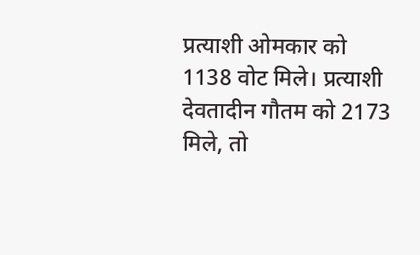प्रत्याशी ओमकार को 1138 वोट मिले। प्रत्याशी देवतादीन गौतम को 2173 मिले, तो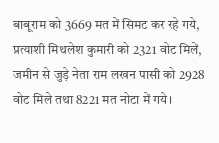बाबूराम को 3669 मत में सिमट कर रहे गये, प्रत्याशी मिथलेश कुमारी को 2321 वोट मिलें, जमीन से जुड़े नेता राम लखन पासी को 2928 वोट मिले तथा 8221 मत नोटा में गये।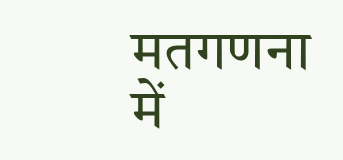मतगणना में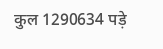कुल 1290634 पड़े